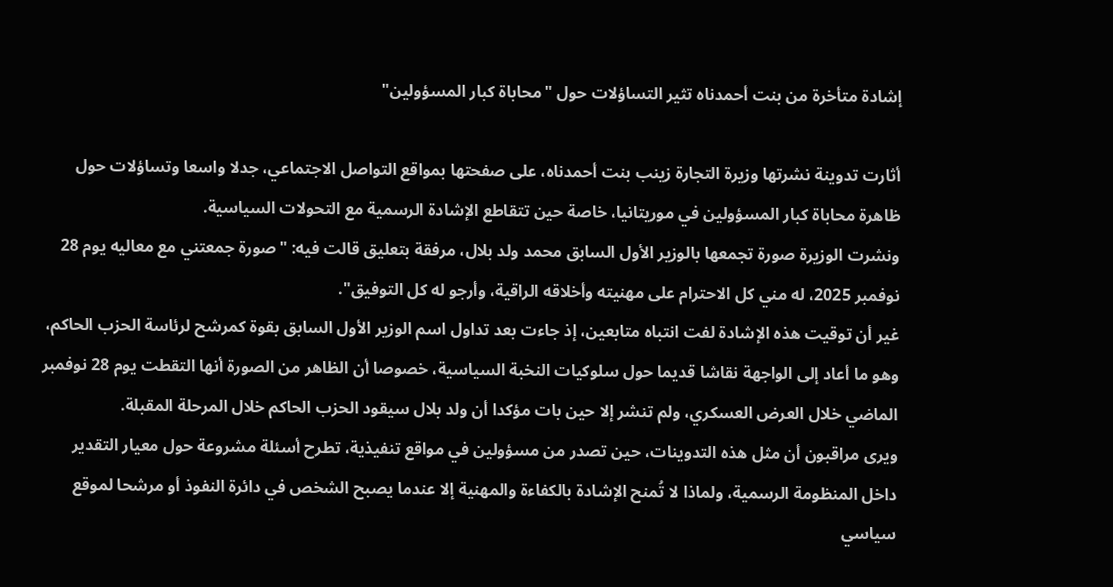إشادة متأخرة من بنت أحمدناه تثير التساؤلات حول "محاباة كبار المسؤولين"

أثارت تدوينة نشرتها وزيرة التجارة زينب بنت أحمدناه، على صفحتها بمواقع التواصل الاجتماعي، جدلا واسعا وتساؤلات حول ظاهرة محاباة كبار المسؤولين في موريتانيا، خاصة حين تتقاطع الإشادة الرسمية مع التحولات السياسية.
ونشرت الوزيرة صورة تجمعها بالوزير الأول السابق محمد ولد بلال، مرفقة بتعليق قالت فيه: "صورة جمعتني مع معاليه يوم 28 نوفمبر 2025، له مني كل الاحترام على مهنيته وأخلاقه الراقية، وأرجو له كل التوفيق".
غير أن توقيت هذه الإشادة لفت انتباه متابعين، إذ جاءت بعد تداول اسم الوزير الأول السابق بقوة كمرشح لرئاسة الحزب الحاكم، وهو ما أعاد إلى الواجهة نقاشا قديما حول سلوكيات النخبة السياسية، خصوصا أن الظاهر من الصورة أنها التقطت يوم 28 نوفمبر الماضي خلال العرض العسكري، ولم تنشر إلا حين بات مؤكدا أن ولد بلال سيقود الحزب الحاكم خلال المرحلة المقبلة.
ويرى مراقبون أن مثل هذه التدوينات، حين تصدر من مسؤولين في مواقع تنفيذية، تطرح أسئلة مشروعة حول معيار التقدير داخل المنظومة الرسمية، ولماذا لا تُمنح الإشادة بالكفاءة والمهنية إلا عندما يصبح الشخص في دائرة النفوذ أو مرشحا لموقع سياسي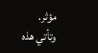مؤثر.
وتأتي هذه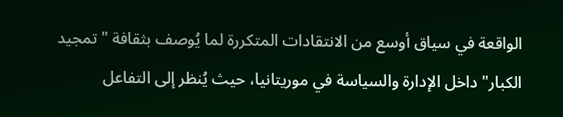الواقعة في سياق أوسع من الانتقادات المتكررة لما يُوصف بثقافة "تمجيد الكبار" داخل الإدارة والسياسة في موريتانيا، حيث يُنظر إلى التفاعل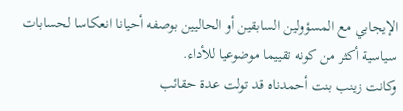الإيجابي مع المسؤولين السابقين أو الحاليين بوصفه أحيانا انعكاسا لحسابات سياسية أكثر من كونه تقييما موضوعيا للأداء.
وكانت زينب بنت أحمدناه قد تولت عدة حقائب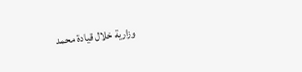وزارية خلال قيادة محمد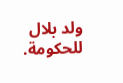ولد بلال للحكومة.